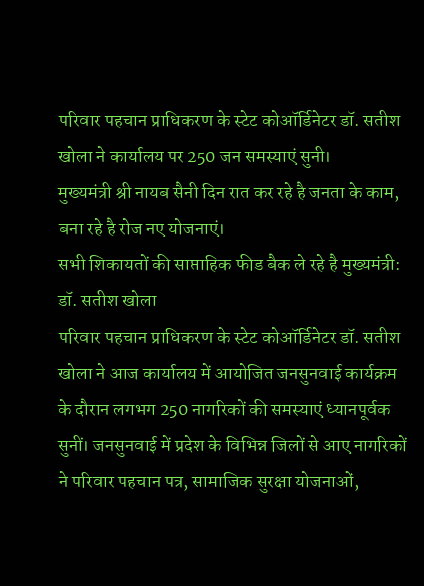परिवार पहचान प्राधिकरण के स्टेट कोऑर्डिनेटर डॉ. सतीश खोला ने कार्यालय पर 250 जन समस्याएं सुनी।
मुख्यमंत्री श्री नायब सैनी दिन रात कर रहे है जनता के काम, बना रहे है रोज नए योजनाएं।
सभी शिकायतों की साप्ताहिक फीड बैक ले रहे है मुख्यमंत्री: डॉ. सतीश खोला
परिवार पहचान प्राधिकरण के स्टेट कोऑर्डिनेटर डॉ. सतीश खोला ने आज कार्यालय में आयोजित जनसुनवाई कार्यक्रम के दौरान लगभग 250 नागरिकों की समस्याएं ध्यानपूर्वक सुनीं। जनसुनवाई में प्रदेश के विभिन्न जिलों से आए नागरिकों ने परिवार पहचान पत्र, सामाजिक सुरक्षा योजनाओं,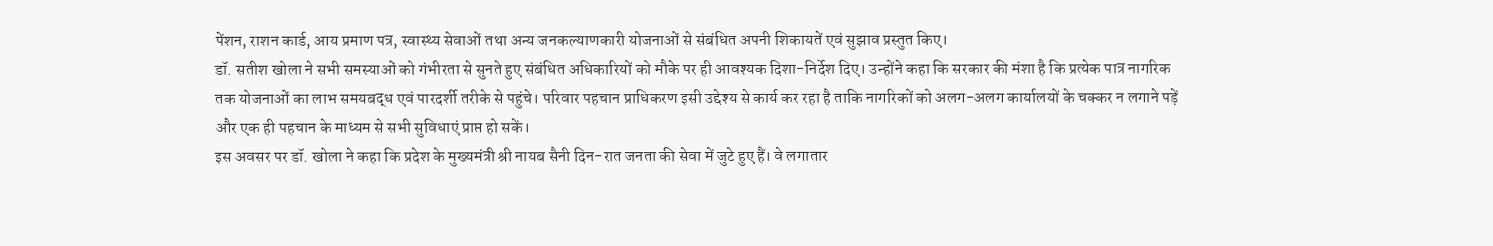पेंशन, राशन कार्ड, आय प्रमाण पत्र, स्वास्थ्य सेवाओं तथा अन्य जनकल्याणकारी योजनाओं से संबंधित अपनी शिकायतें एवं सुझाव प्रस्तुत किए।
डॉ. सतीश खोला ने सभी समस्याओं को गंभीरता से सुनते हुए संबंधित अधिकारियों को मौके पर ही आवश्यक दिशा-निर्देश दिए। उन्होंने कहा कि सरकार की मंशा है कि प्रत्येक पात्र नागरिक तक योजनाओं का लाभ समयबद्ध एवं पारदर्शी तरीके से पहुंचे। परिवार पहचान प्राधिकरण इसी उद्देश्य से कार्य कर रहा है ताकि नागरिकों को अलग-अलग कार्यालयों के चक्कर न लगाने पड़ें और एक ही पहचान के माध्यम से सभी सुविधाएं प्राप्त हो सकें।
इस अवसर पर डॉ. खोला ने कहा कि प्रदेश के मुख्यमंत्री श्री नायब सैनी दिन-रात जनता की सेवा में जुटे हुए हैं। वे लगातार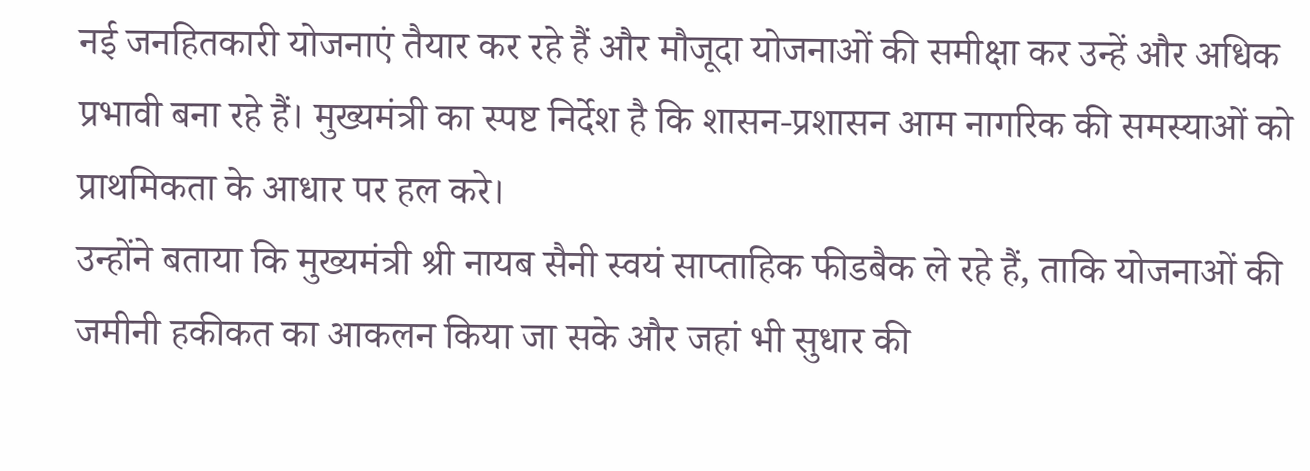नई जनहितकारी योजनाएं तैयार कर रहे हैं और मौजूदा योजनाओं की समीक्षा कर उन्हें और अधिक प्रभावी बना रहे हैं। मुख्यमंत्री का स्पष्ट निर्देश है कि शासन-प्रशासन आम नागरिक की समस्याओं को प्राथमिकता के आधार पर हल करे।
उन्होंने बताया कि मुख्यमंत्री श्री नायब सैनी स्वयं साप्ताहिक फीडबैक ले रहे हैं, ताकि योजनाओं की जमीनी हकीकत का आकलन किया जा सके और जहां भी सुधार की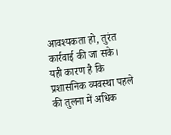आवश्यकता हो, तुरंत कार्रवाई की जा सके। यही कारण है कि प्रशासनिक व्यवस्था पहले की तुलना में अधिक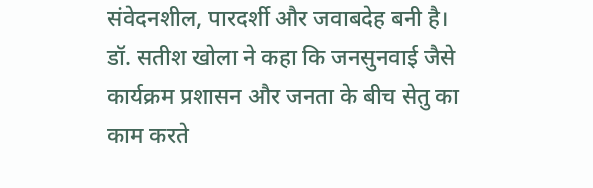संवेदनशील, पारदर्शी और जवाबदेह बनी है।
डॉ. सतीश खोला ने कहा कि जनसुनवाई जैसे कार्यक्रम प्रशासन और जनता के बीच सेतु का काम करते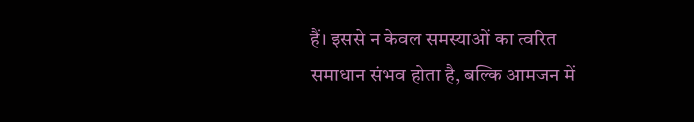हैं। इससे न केवल समस्याओं का त्वरित समाधान संभव होता है, बल्कि आमजन में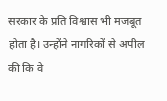सरकार के प्रति विश्वास भी मजबूत होता है। उन्होंने नागरिकों से अपील की कि वे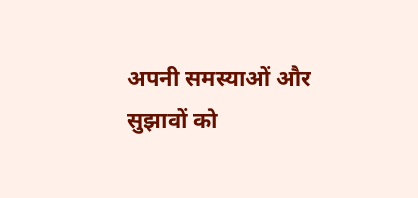अपनी समस्याओं और सुझावों को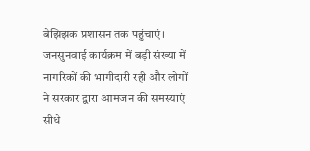बेझिझक प्रशासन तक पहुंचाएं।
जनसुनवाई कार्यक्रम में बड़ी संख्या में नागरिकों की भागीदारी रही और लोगों ने सरकार द्वारा आमजन की समस्याएं सीधे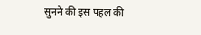सुनने की इस पहल की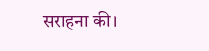सराहना की।